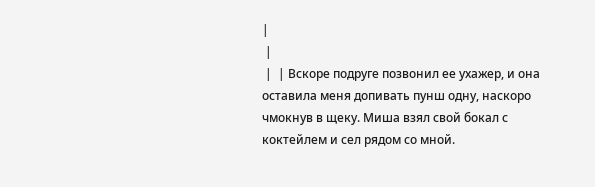|
 |
 |  | Вскоре подруге позвонил ее ухажер, и она оставила меня допивать пунш одну, наскоро чмокнув в щеку. Миша взял свой бокал с коктейлем и сел рядом со мной.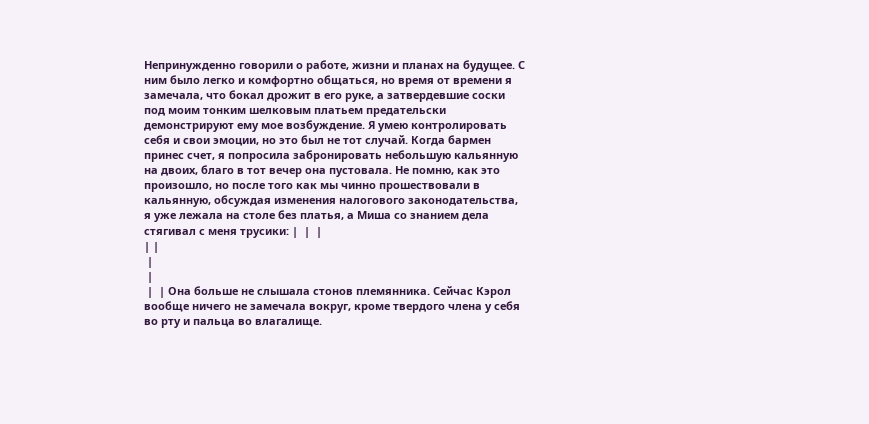Непринужденно говорили о работе, жизни и планах на будущее. С ним было легко и комфортно общаться, но время от времени я замечала, что бокал дрожит в его руке, а затвердевшие соски под моим тонким шелковым платьем предательски демонстрируют ему мое возбуждение. Я умею контролировать себя и свои эмоции, но это был не тот случай. Когда бармен принес счет, я попросила забронировать небольшую кальянную на двоих, благо в тот вечер она пустовала. Не помню, как это произошло, но после того как мы чинно прошествовали в кальянную, обсуждая изменения налогового законодательства, я уже лежала на столе без платья, а Миша со знанием дела стягивал с меня трусики: |  |  |
| |
 |
 |
 |  | Она больше не слышала стонов племянника. Сейчас Кэрол вообще ничего не замечала вокруг, кроме твердого члена у себя во рту и пальца во влагалище.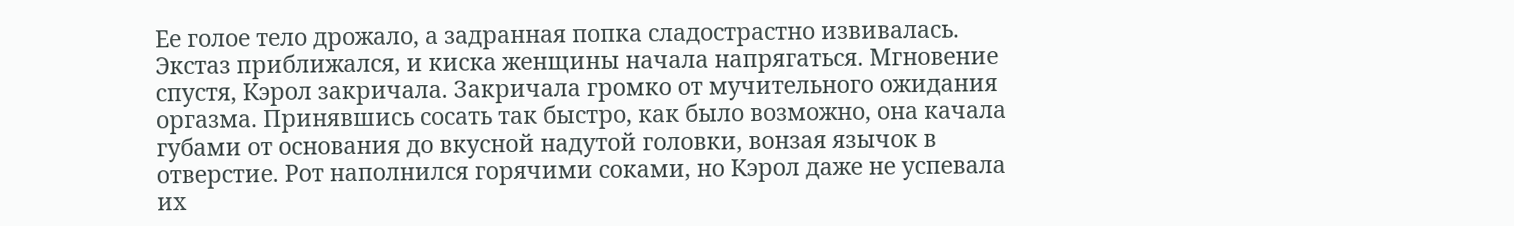Ее голое тело дрожало, а задранная попка сладострастно извивалась. Экстаз приближался, и киска женщины начала напрягаться. Мгновение спустя, Кэрол закричала. Закричала громко от мучительного ожидания оргазма. Принявшись сосать так быстро, как было возможно, она качала губами от основания до вкусной надутой головки, вонзая язычок в отверстие. Рот наполнился горячими соками, но Кэрол даже не успевала их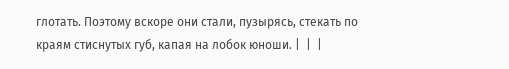глотать. Поэтому вскоре они стали, пузырясь, стекать по краям стиснутых губ, капая на лобок юноши. |  |  |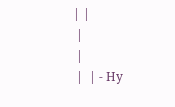| |
 |
 |
 |  | - Ну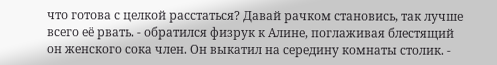что готова с целкой расстаться? Давай рачком становись, так лучше всего её рвать. - обратился физрук к Алине, поглаживая блестящий он женского сока член. Он выкатил на середину комнаты столик. -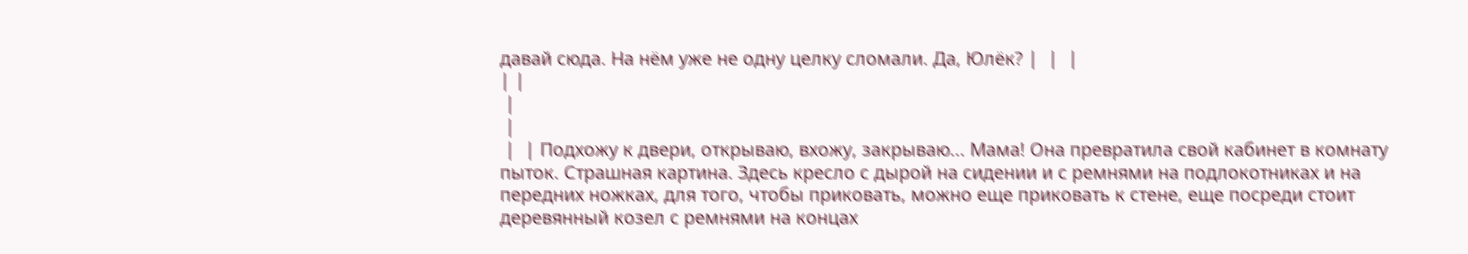давай сюда. На нём уже не одну целку сломали. Да, Юлёк? |  |  |
| |
 |
 |
 |  | Подхожу к двери, открываю, вхожу, закрываю... Мама! Она превратила свой кабинет в комнату пыток. Страшная картина. Здесь кресло с дырой на сидении и с ремнями на подлокотниках и на передних ножках, для того, чтобы приковать, можно еще приковать к стене, еще посреди стоит деревянный козел с ремнями на концах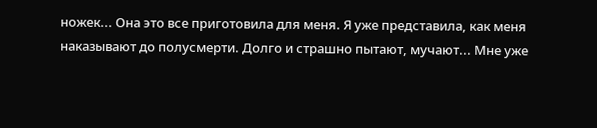ножек... Она это все приготовила для меня. Я уже представила, как меня наказывают до полусмерти. Долго и страшно пытают, мучают... Мне уже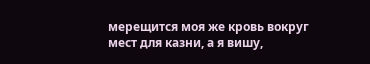мерещится моя же кровь вокруг мест для казни, а я вишу,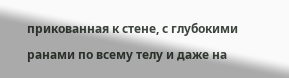прикованная к стене, с глубокими ранами по всему телу и даже на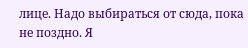лице. Надо выбираться от сюда, пока не поздно. Я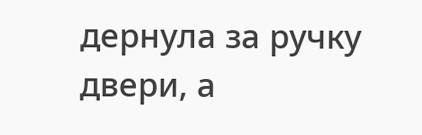дернула за ручку двери, а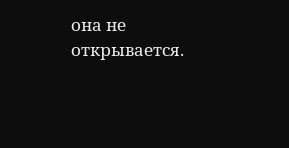она не открывается.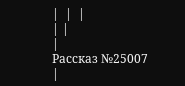|  |  |
| |
|
Рассказ №25007
|